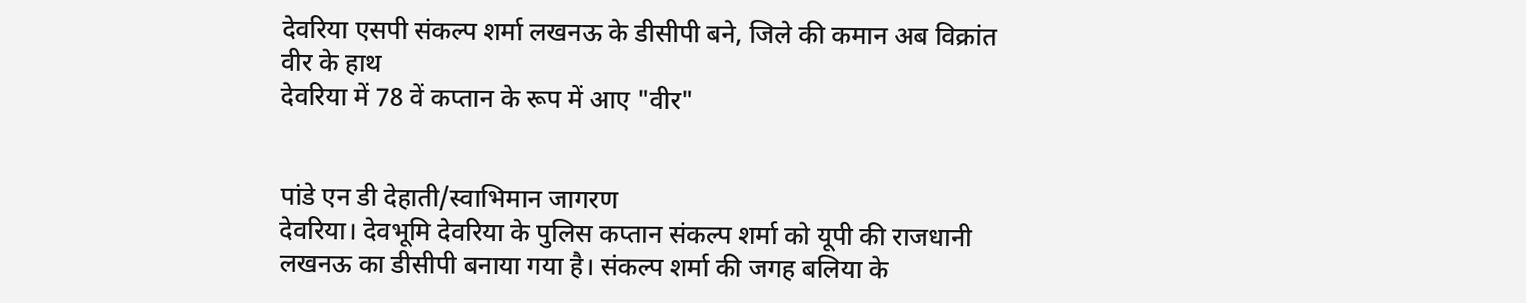देवरिया एसपी संकल्प शर्मा लखनऊ के डीसीपी बने, जिले की कमान अब विक्रांत वीर के हाथ
देवरिया में 78 वें कप्तान के रूप में आए "वीर"


पांडे एन डी देहाती/स्वाभिमान जागरण
देवरिया। देवभूमि देवरिया के पुलिस कप्तान संकल्प शर्मा को यूपी की राजधानी लखनऊ का डीसीपी बनाया गया है। संकल्प शर्मा की जगह बलिया के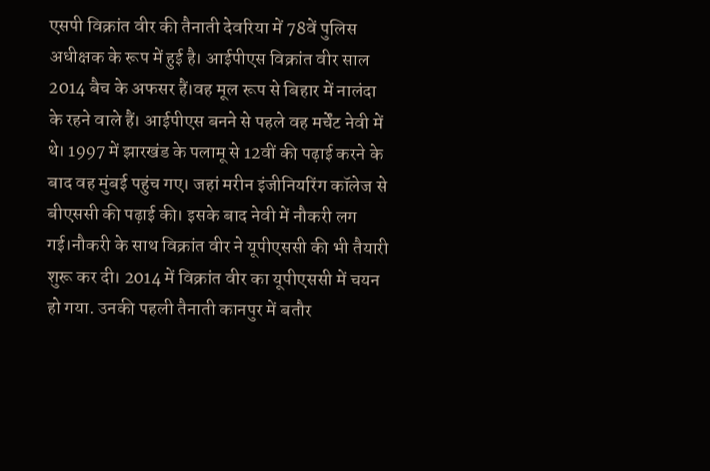एसपी विक्रांत वीर की तैनाती देवरिया में 78वें पुलिस अधीक्षक के रूप में हुई है। आईपीएस विक्रांत वीर साल 2014 बैच के अफसर हैं।वह मूल रूप से बिहार में नालंदा के रहने वाले हैं। आईपीएस बनने से पहले वह मर्चेंट नेवी में थे। 1997 में झारखंड के पलामू से 12वीं की पढ़ाई करने के बाद वह मुंबई पहुंच गए। जहां मरीन इंजीनियरिंग कॉलेज से बीएससी की पढ़ाई की। इसके बाद नेवी में नौकरी लग गई।नौकरी के साथ विक्रांत वीर ने यूपीएससी की भी तैयारी शुरू कर दी। 2014 में विक्रांत वीर का यूपीएससी में चयन हो गया. उनकी पहली तैनाती कानपुर में बतौर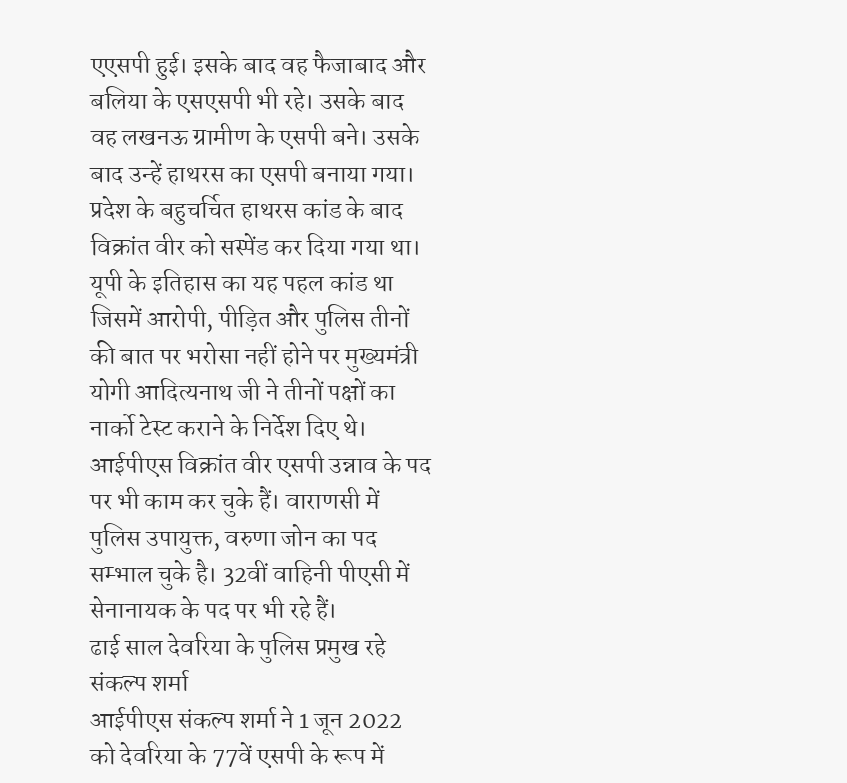एएसपी हुई। इसके बाद वह फैजाबाद और बलिया के एसएसपी भी रहे। उसके बाद वह लखनऊ ग्रामीण के एसपी बने। उसके बाद उन्हें हाथरस का एसपी बनाया गया। प्रदेश के बहुचर्चित हाथरस कांड के बाद विक्रांत वीर को सस्पेंड कर दिया गया था। यूपी के इतिहास का यह पहल कांड था जिसमें आरोपी, पीड़ित और पुलिस तीनों की बात पर भरोसा नहीं होने पर मुख्यमंत्री योगी आदित्यनाथ जी ने तीनों पक्षों का नार्को टेस्ट कराने के निर्देश दिए थे।
आईपीएस विक्रांत वीर एसपी उन्नाव के पद पर भी काम कर चुके हैं। वाराणसी में पुलिस उपायुक्त, वरुणा जोन का पद सम्भाल चुके है। 32वीं वाहिनी पीएसी में सेनानायक के पद पर भी रहे हैं।
ढाई साल देवरिया के पुलिस प्रमुख रहे संकल्प शर्मा
आईपीएस संकल्प शर्मा ने 1 जून 2022 को देवरिया के 77वें एसपी के रूप में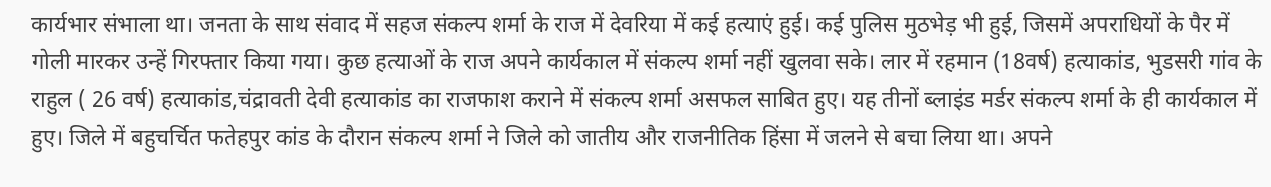कार्यभार संभाला था। जनता के साथ संवाद में सहज संकल्प शर्मा के राज में देवरिया में कई हत्याएं हुई। कई पुलिस मुठभेड़ भी हुई, जिसमें अपराधियों के पैर में गोली मारकर उन्हें गिरफ्तार किया गया। कुछ हत्याओं के राज अपने कार्यकाल में संकल्प शर्मा नहीं खुलवा सके। लार में रहमान (18वर्ष) हत्याकांड, भुडसरी गांव के राहुल ( 26 वर्ष) हत्याकांड,चंद्रावती देवी हत्याकांड का राजफाश कराने में संकल्प शर्मा असफल साबित हुए। यह तीनों ब्लाइंड मर्डर संकल्प शर्मा के ही कार्यकाल में हुए। जिले में बहुचर्चित फतेहपुर कांड के दौरान संकल्प शर्मा ने जिले को जातीय और राजनीतिक हिंसा में जलने से बचा लिया था। अपने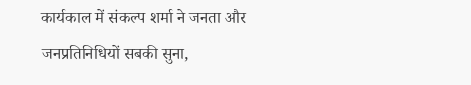कार्यकाल में संकल्प शर्मा ने जनता और जनप्रतिनिधियों सबकी सुना,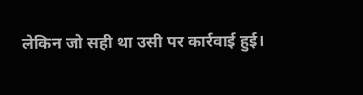लेकिन जो सही था उसी पर कार्रवाई हुई।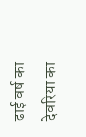ढाई वर्ष का देवरिया का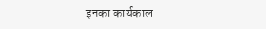इनका कार्यकाल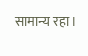सामान्य रहा।